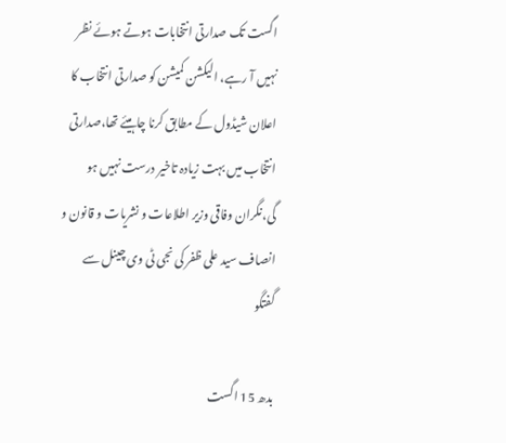اگست تک صدارتی انتخابات ہوتے ہوئے نظر نہیں آ رہے، الیکشن کمیشن کو صدارتی انتخاب کا اعلان شیڈول کے مطابق کرنا چاہیئے تھا،صدارتی انتخاب میں بہت زیادہ تاخیر درست نہیں ہو گی،نگران وفاقی وزیر اطلاعات و نشریات و قانون و انصاف سید علی ظفر کی نجی ٹی وی چینل سے گفتگو

بدھ 15 اگست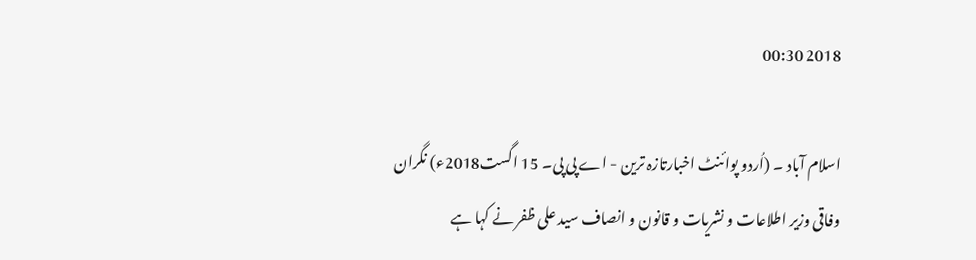2018 00:30

اسلام آباد ۔ (اُردو پوائنٹ اخبارتازہ ترین - اے پی پی۔ 15 اگست2018ء) نگران وفاقی وزیر اطلاعات و نشریات و قانون و انصاف سید علی ظفر نے کہا ہے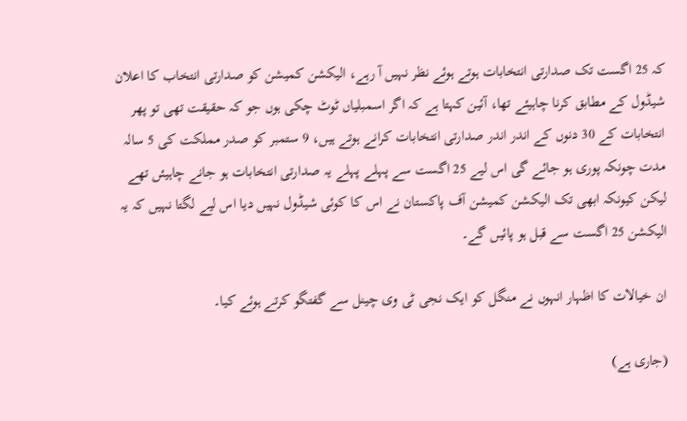کہ 25 اگست تک صدارتی انتخابات ہوتے ہوئے نظر نہیں آ رہے، الیکشن کمیشن کو صدارتی انتخاب کا اعلان شیڈول کے مطابق کرنا چاہیئے تھا، آئین کہتا ہے کہ اگر اسمبلیاں ٹوٹ چکی ہوں جو کہ حقیقت تھی تو پھر انتخابات کے 30 دنوں کے اندر اندر صدارتی انتخابات کرانے ہوتے ہیں، 9 ستمبر کو صدر مملکت کی 5 سالہ مدت چونکہ پوری ہو جائے گی اس لیے 25 اگست سے پہلے پہلے یہ صدارتی انتخابات ہو جانے چاہیئں تھے لیکن کیونکہ ابھی تک الیکشن کمیشن آف پاکستان نے اس کا کوئی شیڈول نہیں دیا اس لیے لگتا نہیں کہ یہ الیکشن 25 اگست سے قبل ہو پائیں گے۔

ان خیالات کا اظہار انہوں نے منگل کو ایک نجی ٹی وی چینل سے گفتگو کرتے ہوئے کیا۔

(جاری ہے)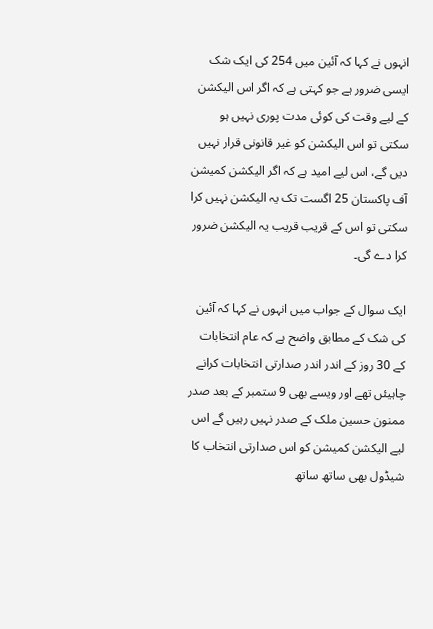انہوں نے کہا کہ آئین میں 254 کی ایک شک ایسی ضرور ہے جو کہتی ہے کہ اگر اس الیکشن کے لیے وقت کی کوئی مدت پوری نہیں ہو سکتی تو اس الیکشن کو غیر قانونی قرار نہیں دیں گے، اس لیے امید ہے کہ اگر الیکشن کمیشن آف پاکستان 25 اگست تک یہ الیکشن نہیں کرا سکتی تو اس کے قریب قریب یہ الیکشن ضرور کرا دے گی۔

ایک سوال کے جواب میں انہوں نے کہا کہ آئین کی شک کے مطابق واضح ہے کہ عام انتخابات کے 30 روز کے اندر اندر صدارتی انتخابات کرانے چاہیئں تھے اور ویسے بھی 9 ستمبر کے بعد صدر ممنون حسین ملک کے صدر نہیں رہیں گے اس لیے الیکشن کمیشن کو اس صدارتی انتخاب کا شیڈول بھی ساتھ ساتھ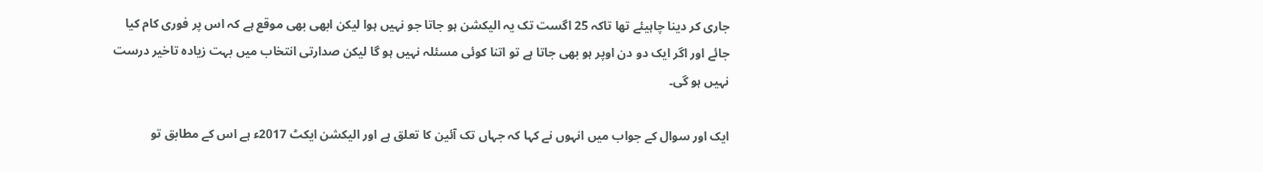جاری کر دینا چاہیئے تھا تاکہ 25 اگست تک یہ الیکشن ہو جاتا جو نہیں ہوا لیکن ابھی بھی موقع ہے کہ اس پر فوری کام کیا جائے اور اگر ایک دو دن اوپر ہو بھی جاتا ہے تو اتنا کوئی مسئلہ نہیں ہو گا لیکن صدارتی انتخاب میں بہت زیادہ تاخیر درست نہیں ہو گی۔

ایک اور سوال کے جواب میں انہوں نے کہا کہ جہاں تک آئین کا تعلق ہے اور الیکشن ایکٹ 2017ء ہے اس کے مطابق تو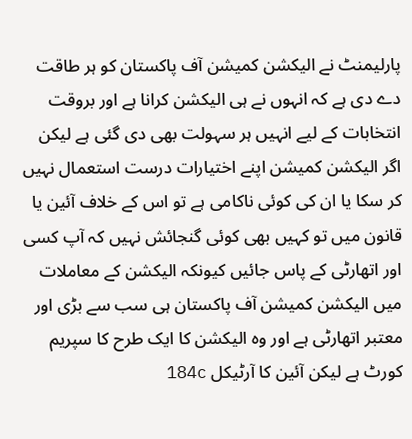پارلیمنٹ نے الیکشن کمیشن آف پاکستان کو ہر طاقت دے دی ہے کہ انہوں نے ہی الیکشن کرانا ہے اور بروقت انتخابات کے لیے انہیں ہر سہولت بھی دی گئی ہے لیکن اگر الیکشن کمیشن اپنے اختیارات درست استعمال نہیں کر سکا یا ان کی کوئی ناکامی ہے تو اس کے خلاف آئین یا قانون میں تو کہیں بھی کوئی گنجائش نہیں کہ آپ کسی اور اتھارٹی کے پاس جائیں کیونکہ الیکشن کے معاملات میں الیکشن کمیشن آف پاکستان ہی سب سے بڑی اور معتبر اتھارٹی ہے اور وہ الیکشن کا ایک طرح کا سپریم کورٹ ہے لیکن آئین کا آرٹیکل 184c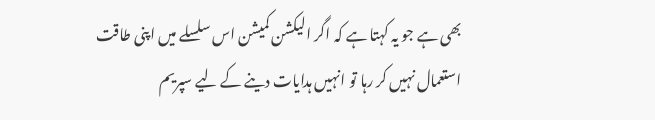بھی ہے جو یہ کہتا ہے کہ اگر الیکشن کمیشن اس سلسلے میں اپنی طاقت استعمال نہیں کر رہا تو انہیں ہدایات دینے کے لیے سپریم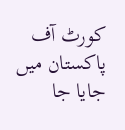کورٹ آف پاکستان میں جایا جا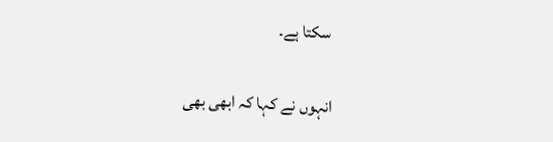سکتا ہے۔

انہوں نے کہا کہ ابھی بھی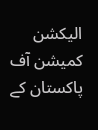الیکشن کمیشن آف پاکستان کے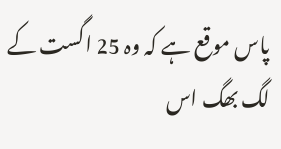پاس موقع ہے کہ وہ 25 اگست کے لگ بھگ اس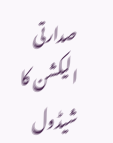صدارتی الیکشن کا شیڈول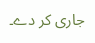جاری کر دے۔